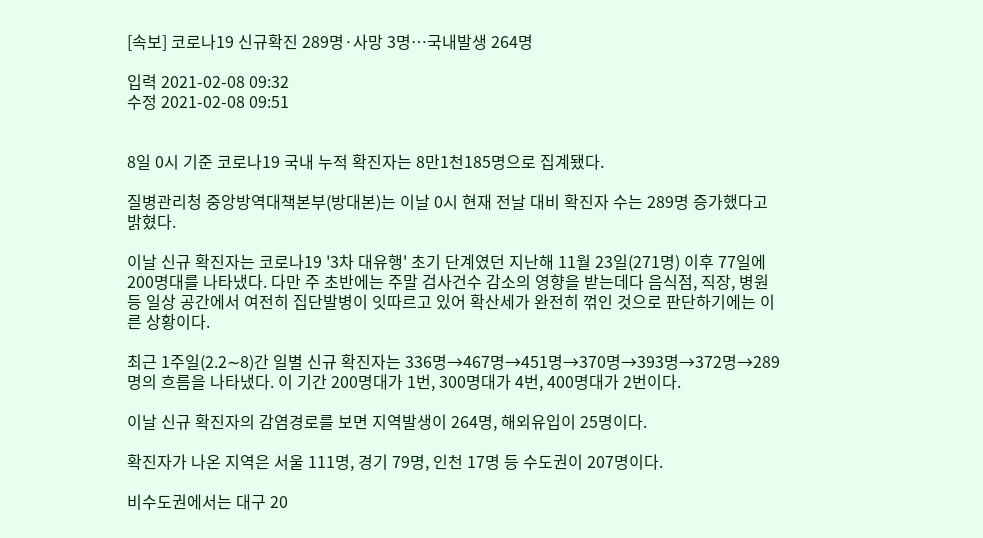[속보] 코로나19 신규확진 289명·사망 3명…국내발생 264명

입력 2021-02-08 09:32
수정 2021-02-08 09:51


8일 0시 기준 코로나19 국내 누적 확진자는 8만1천185명으로 집계됐다.

질병관리청 중앙방역대책본부(방대본)는 이날 0시 현재 전날 대비 확진자 수는 289명 증가했다고 밝혔다.

이날 신규 확진자는 코로나19 '3차 대유행' 초기 단계였던 지난해 11월 23일(271명) 이후 77일에 200명대를 나타냈다. 다만 주 초반에는 주말 검사건수 감소의 영향을 받는데다 음식점, 직장, 병원 등 일상 공간에서 여전히 집단발병이 잇따르고 있어 확산세가 완전히 꺾인 것으로 판단하기에는 이른 상황이다.

최근 1주일(2.2∼8)간 일별 신규 확진자는 336명→467명→451명→370명→393명→372명→289명의 흐름을 나타냈다. 이 기간 200명대가 1번, 300명대가 4번, 400명대가 2번이다.

이날 신규 확진자의 감염경로를 보면 지역발생이 264명, 해외유입이 25명이다.

확진자가 나온 지역은 서울 111명, 경기 79명, 인천 17명 등 수도권이 207명이다.

비수도권에서는 대구 20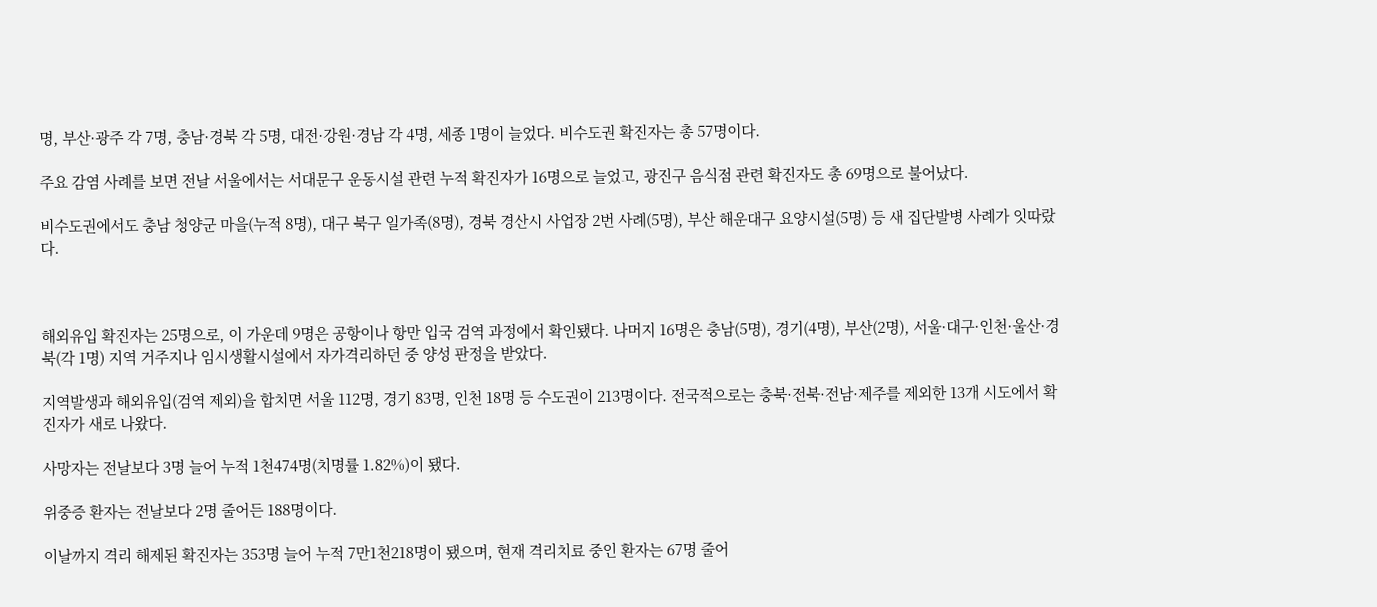명, 부산·광주 각 7명, 충남·경북 각 5명, 대전·강원·경남 각 4명, 세종 1명이 늘었다. 비수도권 확진자는 총 57명이다.

주요 감염 사례를 보면 전날 서울에서는 서대문구 운동시설 관련 누적 확진자가 16명으로 늘었고, 광진구 음식점 관련 확진자도 총 69명으로 불어났다.

비수도권에서도 충남 청양군 마을(누적 8명), 대구 북구 일가족(8명), 경북 경산시 사업장 2번 사례(5명), 부산 해운대구 요양시설(5명) 등 새 집단발병 사례가 잇따랐다.



해외유입 확진자는 25명으로, 이 가운데 9명은 공항이나 항만 입국 검역 과정에서 확인됐다. 나머지 16명은 충남(5명), 경기(4명), 부산(2명), 서울·대구·인천·울산·경북(각 1명) 지역 거주지나 임시생활시설에서 자가격리하던 중 양성 판정을 받았다.

지역발생과 해외유입(검역 제외)을 합치면 서울 112명, 경기 83명, 인천 18명 등 수도권이 213명이다. 전국적으로는 충북·전북·전남·제주를 제외한 13개 시도에서 확진자가 새로 나왔다.

사망자는 전날보다 3명 늘어 누적 1천474명(치명률 1.82%)이 됐다.

위중증 환자는 전날보다 2명 줄어든 188명이다.

이날까지 격리 해제된 확진자는 353명 늘어 누적 7만1천218명이 됐으며, 현재 격리치료 중인 환자는 67명 줄어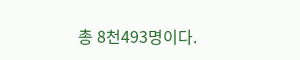총 8천493명이다.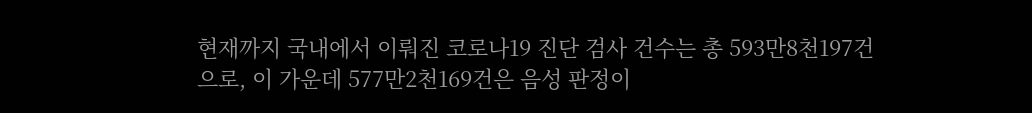현재까지 국내에서 이뤄진 코로나19 진단 검사 건수는 총 593만8천197건으로, 이 가운데 577만2천169건은 음성 판정이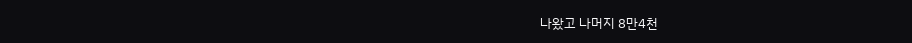나왔고 나머지 8만4천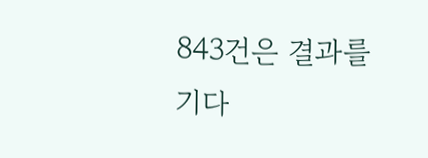843건은 결과를 기다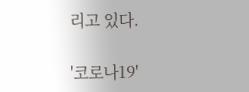리고 있다.

'코로나19'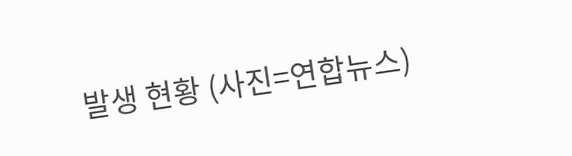발생 현황 (사진=연합뉴스)